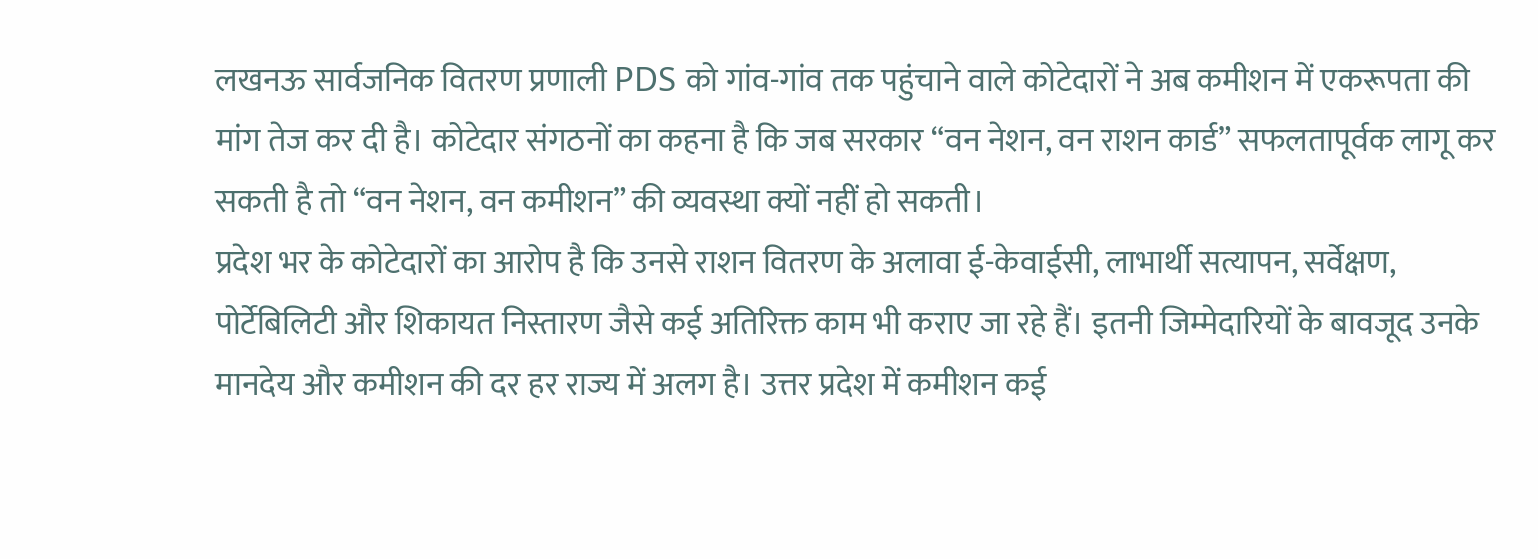लखनऊ सार्वजनिक वितरण प्रणाली PDS को गांव-गांव तक पहुंचाने वाले कोटेदारों ने अब कमीशन में एकरूपता की मांग तेज कर दी है। कोटेदार संगठनों का कहना है कि जब सरकार “वन नेशन, वन राशन कार्ड” सफलतापूर्वक लागू कर सकती है तो “वन नेशन, वन कमीशन” की व्यवस्था क्यों नहीं हो सकती।
प्रदेश भर के कोटेदारों का आरोप है कि उनसे राशन वितरण के अलावा ई-केवाईसी, लाभार्थी सत्यापन, सर्वेक्षण, पोर्टेबिलिटी और शिकायत निस्तारण जैसे कई अतिरिक्त काम भी कराए जा रहे हैं। इतनी जिम्मेदारियों के बावजूद उनके मानदेय और कमीशन की दर हर राज्य में अलग है। उत्तर प्रदेश में कमीशन कई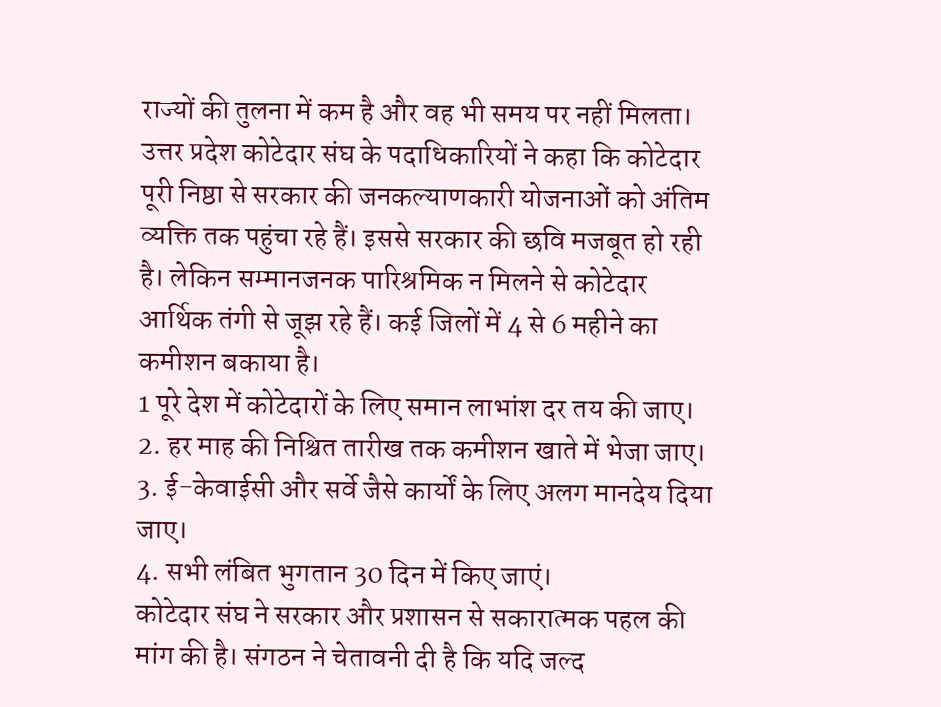राज्यों की तुलना में कम है और वह भी समय पर नहीं मिलता।
उत्तर प्रदेश कोटेदार संघ के पदाधिकारियों ने कहा कि कोटेदार पूरी निष्ठा से सरकार की जनकल्याणकारी योजनाओं को अंतिम व्यक्ति तक पहुंचा रहे हैं। इससे सरकार की छवि मजबूत हो रही है। लेकिन सम्मानजनक पारिश्रमिक न मिलने से कोटेदार आर्थिक तंगी से जूझ रहे हैं। कई जिलों में 4 से 6 महीने का कमीशन बकाया है।
1 पूरे देश में कोटेदारों के लिए समान लाभांश दर तय की जाए।
2. हर माह की निश्चित तारीख तक कमीशन खाते में भेजा जाए।
3. ई-केवाईसी और सर्वे जैसे कार्यों के लिए अलग मानदेय दिया जाए।
4. सभी लंबित भुगतान 30 दिन में किए जाएं।
कोटेदार संघ ने सरकार और प्रशासन से सकारात्मक पहल की मांग की है। संगठन ने चेतावनी दी है कि यदि जल्द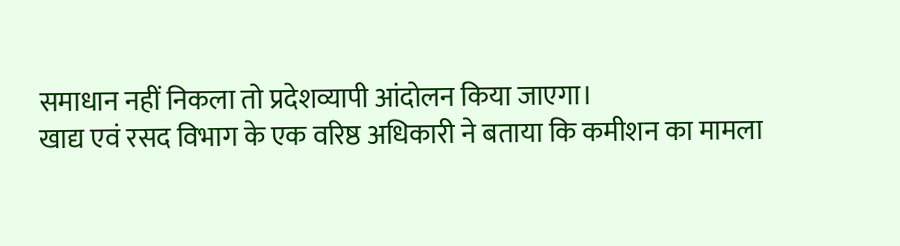समाधान नहीं निकला तो प्रदेशव्यापी आंदोलन किया जाएगा।
खाद्य एवं रसद विभाग के एक वरिष्ठ अधिकारी ने बताया कि कमीशन का मामला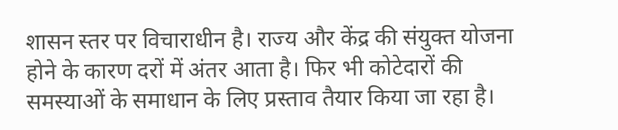शासन स्तर पर विचाराधीन है। राज्य और केंद्र की संयुक्त योजना होने के कारण दरों में अंतर आता है। फिर भी कोटेदारों की समस्याओं के समाधान के लिए प्रस्ताव तैयार किया जा रहा है।